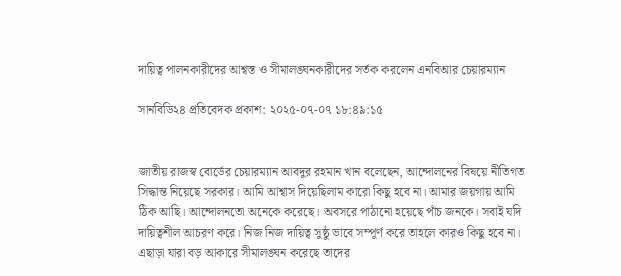দায়িত্ব পালনকারীদের আশ্বস্ত ও সীমালঙ্ঘনকারীদের সর্তক করলেন এনবিআর চেয়ারম্যান

সানবিডি২৪ প্রতিবেদক প্রকাশ: ২০২৫-০৭-০৭ ১৮:৪৯:১৫


জাতীয় রাজস্ব বোর্ডের চেয়ারম্যান আবদুর রহমান খান বলেছেন, আন্দোলনের বিষয়ে নীতিগত সিদ্ধান্ত নিয়েছে সরকার। আমি আশ্বাস দিয়েছিলাম কারো কিছু হবে না। আমার জয়গায় আমি ঠিক আছি। আন্দোলনতো অনেকে করেছে। অবসরে পাঠানো হয়েছে পাঁচ জনকে। সবাই যদি দায়িত্বশীল আচরণ করে। নিজ নিজ দায়িত্ব সুষ্ঠু ভাবে সম্পূর্ণ করে তাহলে কারও কিছু হবে না। এছাড়া যারা বড় আকারে সীমালঙ্ঘন করেছে তাদের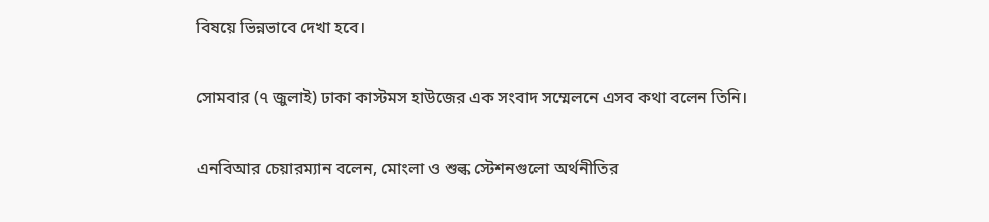বিষয়ে ভিন্নভাবে দেখা হবে।

সোমবার (৭ জুলাই) ঢাকা কাস্টমস হাউজের এক সংবাদ সম্মেলনে এসব কথা বলেন তিনি।

এনবিআর চেয়ারম্যান বলেন, মোংলা ও শুল্ক স্টেশনগুলো অর্থনীতির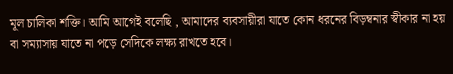মূল চালিকা শক্তি। আমি আগেই বলেছি , আমাদের ব্যবসায়ীরা যাতে কোন ধরনের বিড়ম্বনার স্বীকার না হয় বা সম্যাসায় যাতে না পড়ে সেদিকে লক্ষ্য রাখতে হবে।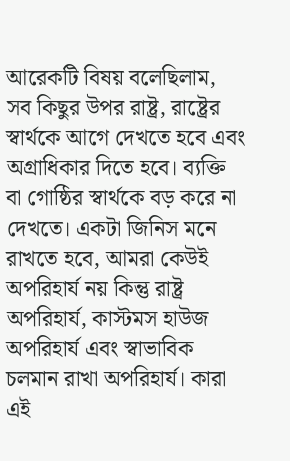আরেকটি বিষয় বলেছিলাম, সব কিছুর উপর রাষ্ট্র, রাষ্ট্রের স্বার্থকে আগে দেখতে হবে এবং অগ্রাধিকার দিতে হবে। ব্যক্তি বা গোষ্ঠির স্বার্থকে বড় করে না দেখতে। একটা জিনিস মনে রাখতে হবে, আমরা কেউই অপরিহার্য নয় কিন্তু রাষ্ট্র অপরিহার্য, কাস্টমস হাউজ অপরিহার্য এবং স্বাভাবিক চলমান রাখা অপরিহার্য। কারা এই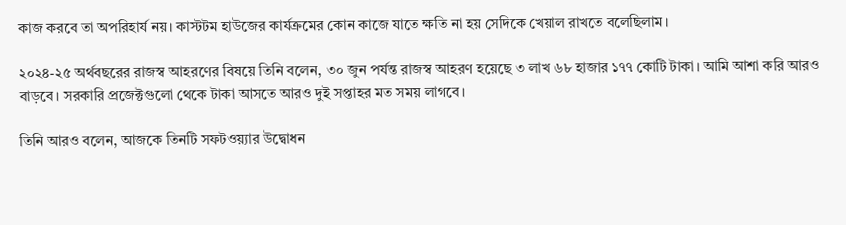কাজ করবে তা অপরিহার্য নয়। কাস্টটম হাউজের কার্যক্রমের কোন কাজে যাতে ক্ষতি না হয় সেদিকে খেয়াল রাখতে বলেছিলাম।

২০২৪-২৫ অর্থবছরের রাজস্ব আহরণের বিষয়ে তিনি বলেন, ৩০ জুন পর্যন্ত রাজস্ব আহরণ হয়েছে ৩ লাখ ৬৮ হাজার ১৭৭ কোটি টাকা। আমি আশা করি আরও বাড়বে। সরকারি প্রজেক্টগুলো থেকে টাকা আসতে আরও দুই সপ্তাহর মত সময় লাগবে।

তিনি আরও বলেন, আজকে তিনটি সফটওয়্যার উদ্বোধন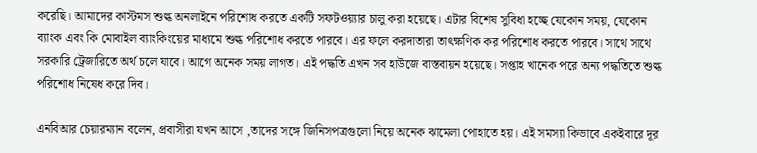করেছি। আমাদের কাস্টমস শুল্ক অনলাইনে পরিশোধ করতে একটি সফটওয়্যার চালু করা হয়েছে। এটার বিশেষ সুবিধা হচ্ছে যেকোন সময়, যেকোন ব্যাংক এবং কি মোবাইল ব্যাংকিংয়ের মাধ্যমে শুল্ক পরিশোধ করতে পারবে। এর ফলে করদাতারা তাৎক্ষণিক কর পরিশোধ করতে পারবে। সাথে সাথে সরকারি ট্রেজারিতে অর্থ চলে যাবে। আগে অনেক সময় লাগত। এই পদ্ধতি এখন সব হাউজে বাস্তবায়ন হয়েছে। সপ্তাহ খানেক পরে অন্য পদ্ধতিতে শুল্ক পরিশোধ নিষেধ করে দিব।

এনবিআর চেয়ারম্যান বলেন, প্রবাসীরা যখন আসে ,তাদের সঙ্গে জিনিসপত্রগুলো নিয়ে অনেক ঝামেলা পোহাতে হয়। এই সমস্যা কিভাবে একইবারে দূর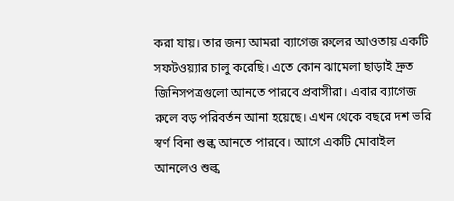করা যায়। তার জন্য আমরা ব্যাগেজ রুলের আওতায় একটি সফটওয়্যার চালু করেছি। এতে কোন ঝামেলা ছাড়াই দ্রুত জিনিসপত্রগুলো আনতে পারবে প্রবাসীরা। এবার ব্যাগেজ রুলে বড় পরিবর্তন আনা হয়েছে। এখন থেকে বছরে দশ ভরি স্বর্ণ বিনা শুল্ক আনতে পারবে। আগে একটি মোবাইল আনলেও শুল্ক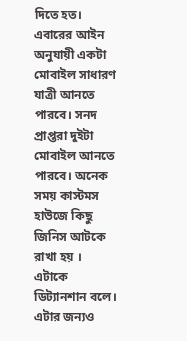দিতে হত। এবারের আইন অনুযায়ী একটা মোবাইল সাধারণ যাত্রী আনতে পারবে। সনদ প্রাপ্তরা দুইটা মোবাইল আনতে পারবে। অনেক সময় কাস্টমস হাউজে কিছু জিনিস আটকে রাখা হয় । এটাকে ডিট্যানশান বলে। এটার জন্যও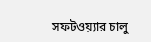সফটওয়্যার চালু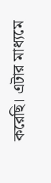করেছি। এটার মাধ্যমে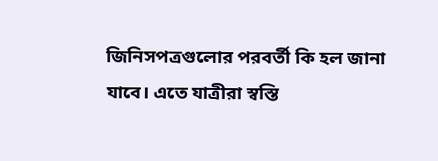জিনিসপত্রগুলোর পরবর্তী কি হল জানা যাবে। এতে যাত্রীরা স্বস্তি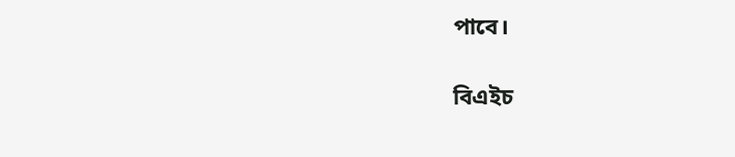পাবে।

বিএইচ